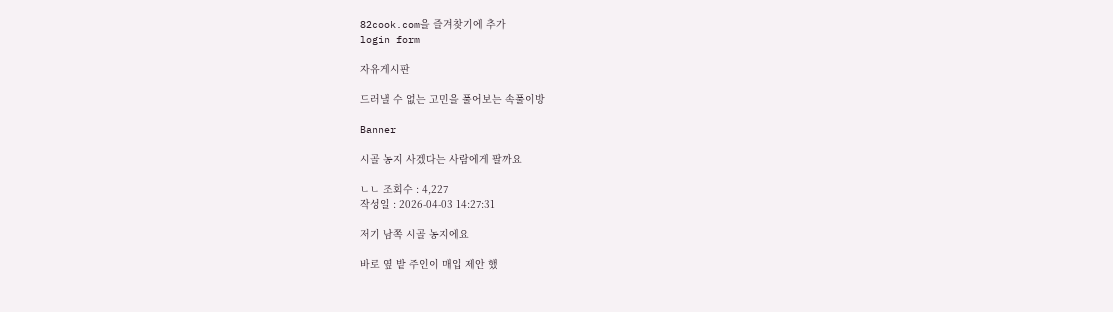82cook.com을 즐겨찾기에 추가
login form

자유게시판

드러낼 수 없는 고민을 풀어보는 속풀이방

Banner

시골 농지 사겠다는 사람에게 팔까요

ㄴㄴ 조회수 : 4,227
작성일 : 2026-04-03 14:27:31

저기 남쪽 시골 농지에요

바로 옆 밭 주인이 매입 제안 했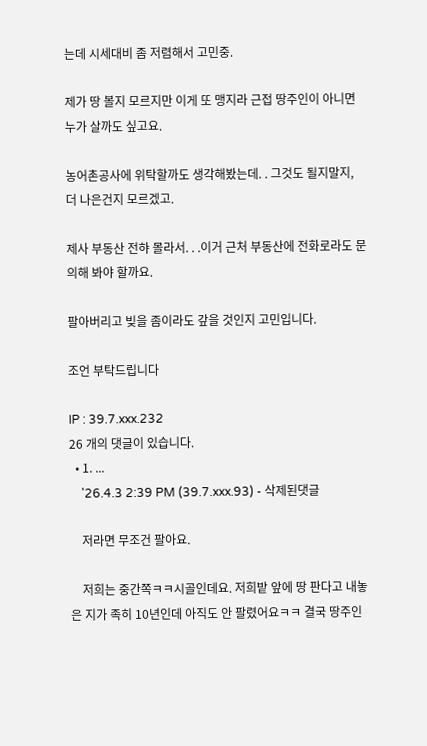는데 시세대비 좀 저렴해서 고민중.

제가 땅 볼지 모르지만 이게 또 맹지라 근접 땅주인이 아니면 누가 살까도 싶고요.

농어촌공사에 위탁할까도 생각해봤는데. . 그것도 될지말지, 더 나은건지 모르겠고.

제사 부동산 전햐 몰라서. . .이거 근처 부동산에 전화로라도 문의해 봐야 할까요.

팔아버리고 빚을 좀이라도 갚을 것인지 고민입니다.

조언 부탁드립니다

IP : 39.7.xxx.232
26 개의 댓글이 있습니다.
  • 1. ...
    '26.4.3 2:39 PM (39.7.xxx.93) - 삭제된댓글

    저라면 무조건 팔아요.

    저희는 중간쪽ㅋㅋ시골인데요. 저희밭 앞에 땅 판다고 내놓은 지가 족히 10년인데 아직도 안 팔렸어요ㅋㅋ 결국 땅주인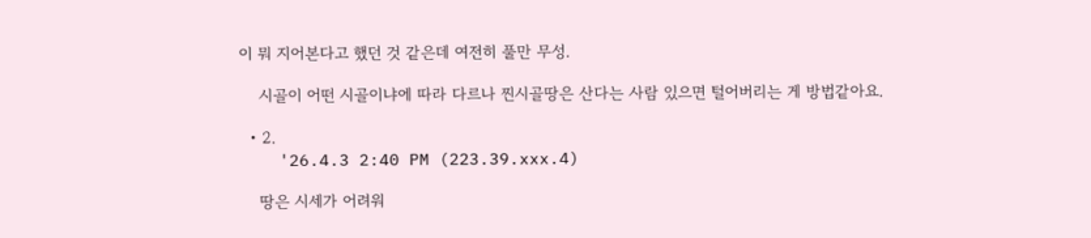이 뭐 지어본다고 했던 것 같은데 여전히 풀만 무성.

    시골이 어떤 시골이냐에 따라 다르나 찐시골땅은 산다는 사람 있으면 털어버리는 게 방법같아요.

  • 2.
    '26.4.3 2:40 PM (223.39.xxx.4)

    땅은 시세가 어려워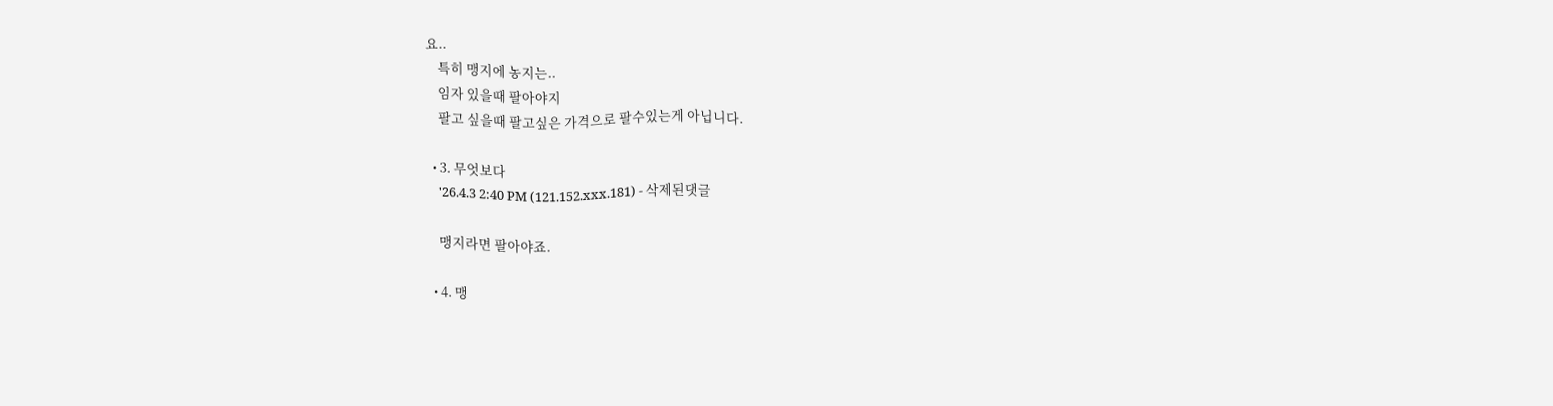요..
    특히 맹지에 농지는..
    임자 있을때 팔아야지
    팔고 싶을때 팔고싶은 가격으로 팔수있는게 아닙니다.

  • 3. 무엇보다
    '26.4.3 2:40 PM (121.152.xxx.181) - 삭제된댓글

    맹지라면 팔아야죠.

  • 4. 맹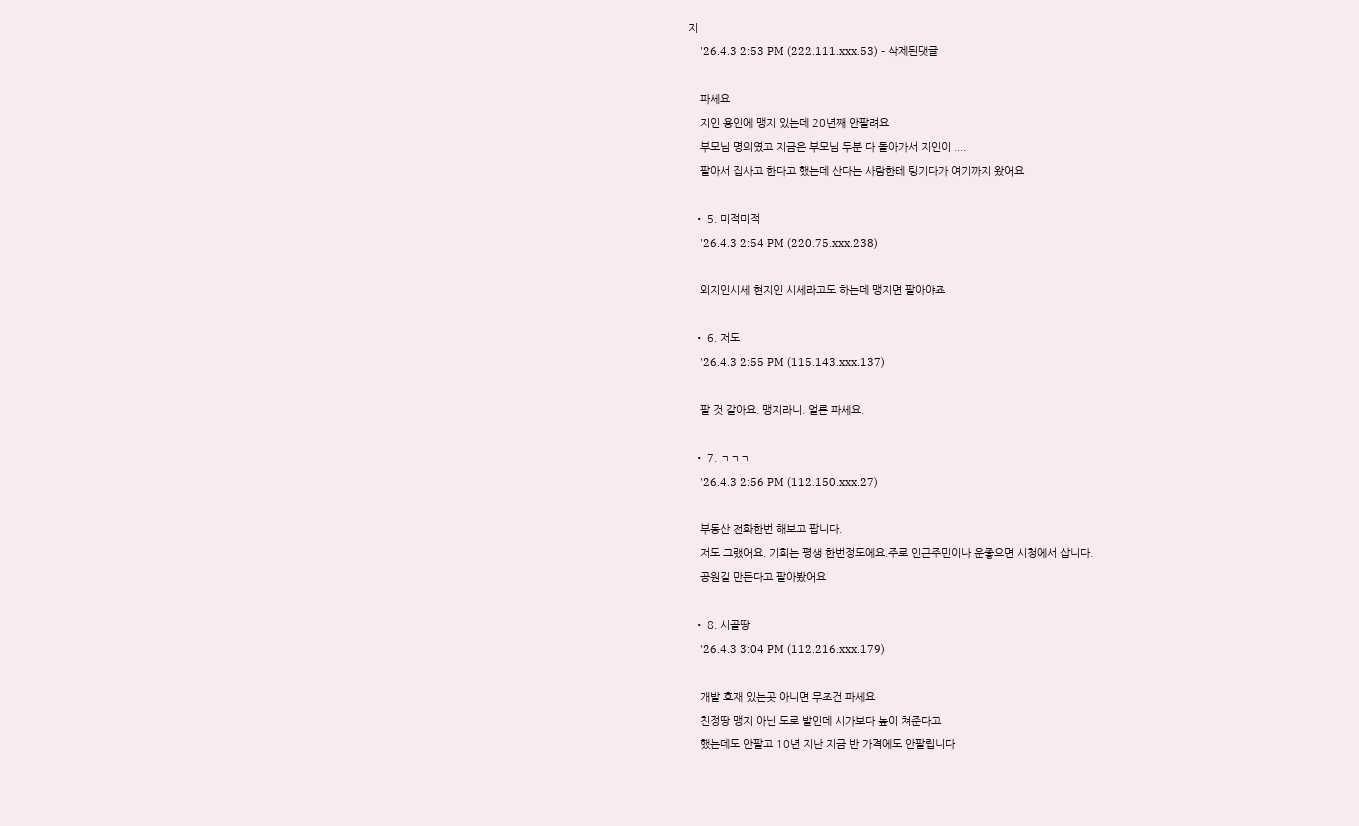지
    '26.4.3 2:53 PM (222.111.xxx.53) - 삭제된댓글

    파세요
    지인 용인에 맹지 있는데 20년째 안팔려요
    부모님 명의였고 지금은 부모님 두분 다 돌아가서 지인이 ....
    팔아서 집사고 한다고 했는데 산다는 사람한테 팅기다가 여기까지 왔어요

  • 5. 미적미적
    '26.4.3 2:54 PM (220.75.xxx.238)

    외지인시세 현지인 시세라고도 하는데 맹지면 팔아야죠

  • 6. 저도
    '26.4.3 2:55 PM (115.143.xxx.137)

    팔 것 같아요. 맹지라니. 얼른 파세요.

  • 7. ㄱㄱㄱ
    '26.4.3 2:56 PM (112.150.xxx.27)

    부동산 전화한번 해보고 팝니다.
    저도 그랬어요. 기회는 평생 한번정도에요.주로 인근주민이나 운좋으면 시청에서 삽니다.
    공원길 만든다고 팔아봤어요

  • 8. 시골땅
    '26.4.3 3:04 PM (112.216.xxx.179)

    개발 호재 있는곳 아니면 무조건 파세요
    친정땅 맹지 아닌 도로 밭인데 시가보다 높이 쳐준다고
    했는데도 안팔고 10년 지난 지금 반 가격에도 안팔립니다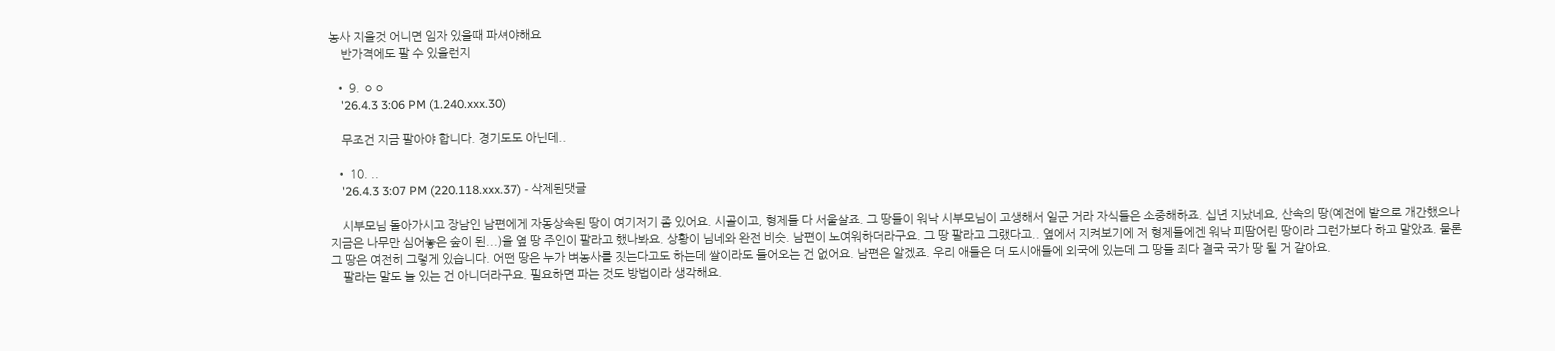농사 지을것 어니면 임자 있을때 파셔야해요
    반가격에도 팔 수 있을런지

  • 9. ㅇㅇ
    '26.4.3 3:06 PM (1.240.xxx.30)

    무조건 지금 팔아야 합니다. 경기도도 아닌데..

  • 10. ..
    '26.4.3 3:07 PM (220.118.xxx.37) - 삭제된댓글

    시부모님 돌아가시고 장남인 남편에게 자동상속된 땅이 여기저기 좀 있어요. 시골이고, 형제들 다 서울살죠. 그 땅들이 워낙 시부모님이 고생해서 일군 거라 자식들은 소중해하죠. 십년 지났네요, 산속의 땅(예전에 밭으로 개간했으나 지금은 나무만 심어놓은 숲이 된...)을 옆 땅 주인이 팔라고 했나봐요. 상황이 님네와 완전 비슷. 남편이 노여워하더라구요. 그 땅 팔라고 그랬다고.. 옆에서 지켜보기에 저 형제들에겐 워낙 피땀어린 땅이라 그런가보다 하고 말았죠. 물론 그 땅은 여전히 그렇게 있습니다. 어떤 땅은 누가 벼농사를 짓는다고도 하는데 쌀이라도 들어오는 건 없어요. 남편은 알겠죠. 우리 애들은 더 도시애들에 외국에 있는데 그 땅들 죄다 결국 국가 땅 될 거 같아요.
    팔라는 말도 늘 있는 건 아니더라구요. 필요하면 파는 것도 방법이라 생각해요.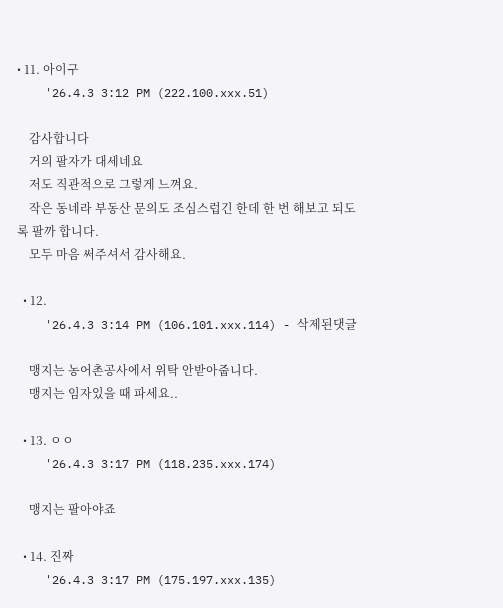• 11. 아이구
    '26.4.3 3:12 PM (222.100.xxx.51)

    감사합니다
    거의 팔자가 대세네요
    저도 직관적으로 그렇게 느껴요.
    작은 동네라 부동산 문의도 조심스럽긴 한데 한 번 해보고 되도록 팔까 합니다.
    모두 마음 써주셔서 감사해요.

  • 12.
    '26.4.3 3:14 PM (106.101.xxx.114) - 삭제된댓글

    맹지는 농어촌공사에서 위탁 안받아줍니다.
    맹지는 임자있을 때 파세요..

  • 13. ㅇㅇ
    '26.4.3 3:17 PM (118.235.xxx.174)

    맹지는 팔아야죠

  • 14. 진짜
    '26.4.3 3:17 PM (175.197.xxx.135)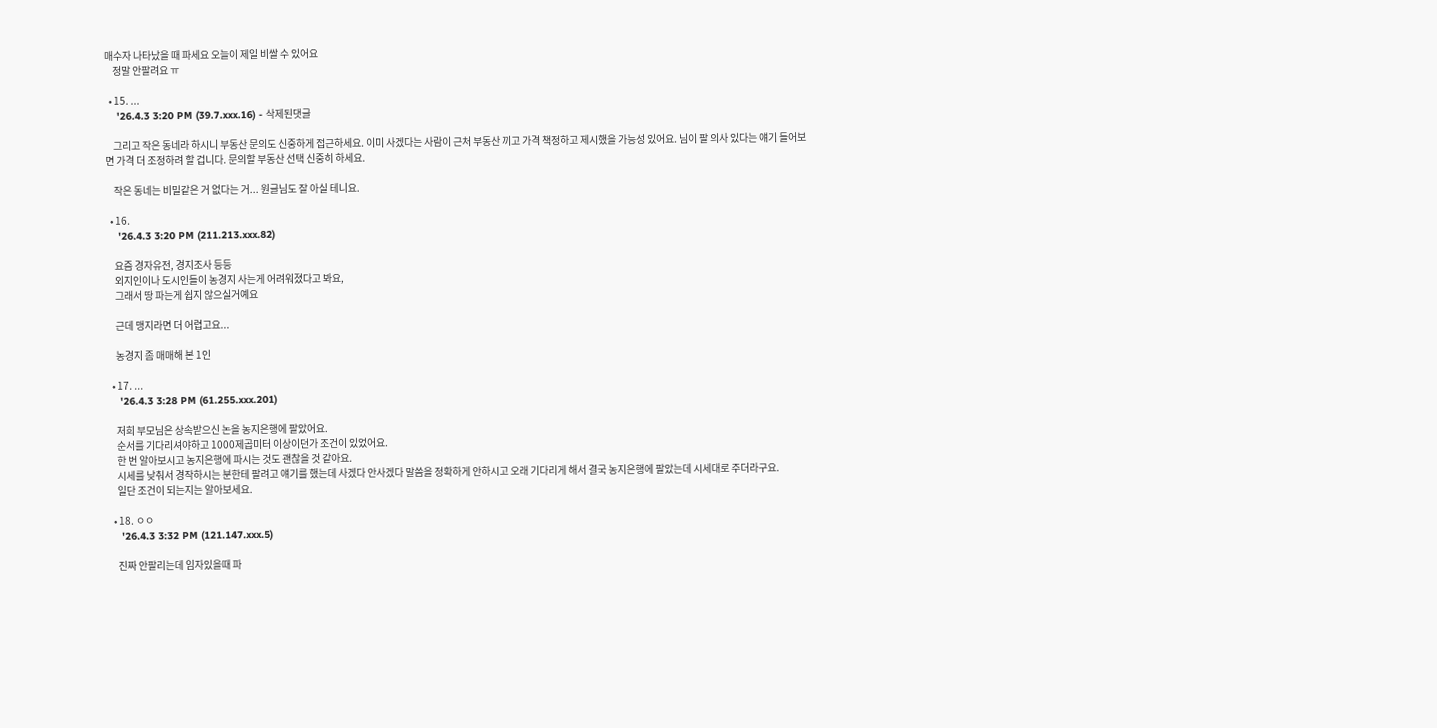매수자 나타났을 때 파세요 오늘이 제일 비쌀 수 있어요
    정말 안팔려요 ㅠ

  • 15. ...
    '26.4.3 3:20 PM (39.7.xxx.16) - 삭제된댓글

    그리고 작은 동네라 하시니 부동산 문의도 신중하게 접근하세요. 이미 사겠다는 사람이 근처 부동산 끼고 가격 책정하고 제시했을 가능성 있어요. 님이 팔 의사 있다는 얘기 들어보면 가격 더 조정하려 할 겁니다. 문의할 부동산 선택 신중히 하세요.

    작은 동네는 비밀같은 거 없다는 거... 원글님도 잘 아실 테니요.

  • 16.
    '26.4.3 3:20 PM (211.213.xxx.82)

    요즘 경자유전, 경지조사 등등
    외지인이나 도시인들이 농경지 사는게 어려워졌다고 봐요,
    그래서 땅 파는게 쉽지 않으실거예요

    근데 맹지라면 더 어렵고요...

    농경지 좀 매매해 본 1인

  • 17. ...
    '26.4.3 3:28 PM (61.255.xxx.201)

    저희 부모님은 상속받으신 논을 농지은행에 팔았어요.
    순서를 기다리셔야하고 1000제곱미터 이상이던가 조건이 있었어요.
    한 번 알아보시고 농지은행에 파시는 것도 괜찮을 것 같아요.
    시세를 낮춰서 경작하시는 분한테 팔려고 얘기를 했는데 사겠다 안사겠다 말씀을 정확하게 안하시고 오래 기다리게 해서 결국 농지은행에 팔았는데 시세대로 주더라구요.
    일단 조건이 되는지는 알아보세요.

  • 18. ㅇㅇ
    '26.4.3 3:32 PM (121.147.xxx.5)

    진짜 안팔리는데 임자있을때 파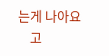는게 나아요
    고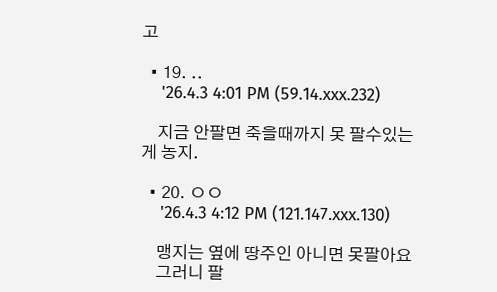고

  • 19. ..
    '26.4.3 4:01 PM (59.14.xxx.232)

    지금 안팔면 죽을때까지 못 팔수있는게 농지.

  • 20. ㅇㅇ
    '26.4.3 4:12 PM (121.147.xxx.130)

    맹지는 옆에 땅주인 아니면 못팔아요
    그러니 팔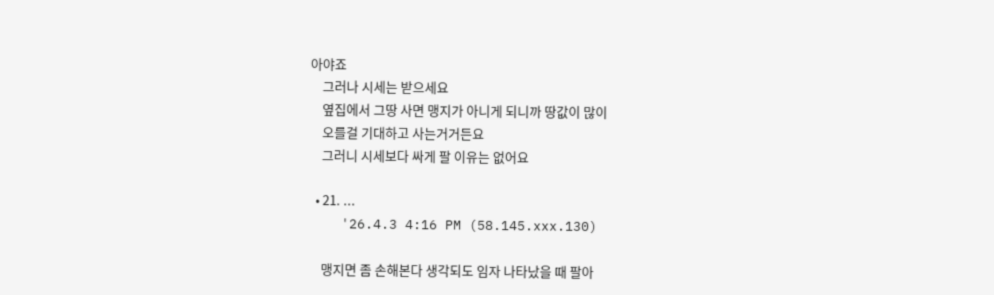아야죠
    그러나 시세는 받으세요
    옆집에서 그땅 사면 맹지가 아니게 되니까 땅값이 많이
    오를걸 기대하고 사는거거든요
    그러니 시세보다 싸게 팔 이유는 없어요

  • 21. ...
    '26.4.3 4:16 PM (58.145.xxx.130)

    맹지면 좀 손해본다 생각되도 임자 나타났을 때 팔아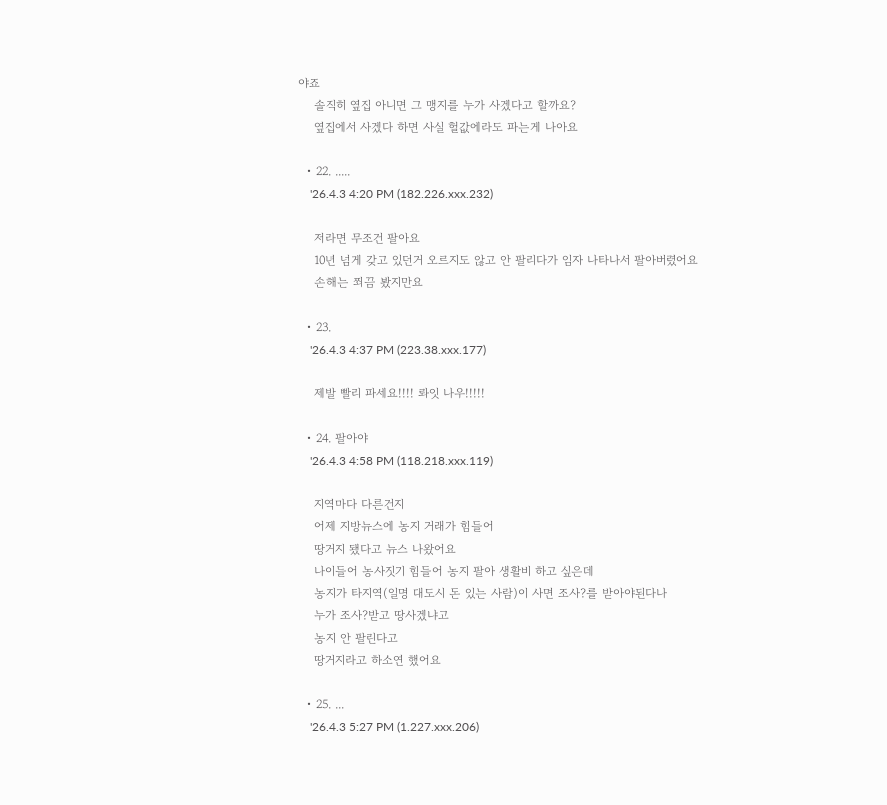야죠
    솔직히 옆집 아니면 그 맹지를 누가 사겠다고 할까요?
    옆집에서 사겠다 하면 사실 헐값에라도 파는게 나아요

  • 22. .....
    '26.4.3 4:20 PM (182.226.xxx.232)

    저라면 무조건 팔아요
    10년 넘게 갖고 있던거 오르지도 않고 안 팔리다가 임자 나타나서 팔아버렸어요
    손해는 쬐끔 봤지만요

  • 23.
    '26.4.3 4:37 PM (223.38.xxx.177)

    제발 빨리 파세요!!!! 롸잇 나우!!!!!

  • 24. 팔아야
    '26.4.3 4:58 PM (118.218.xxx.119)

    지역마다 다른건지
    어제 지방뉴스에 농지 거래가 힘들어
    땅거지 됐다고 뉴스 나왔어요
    나이들어 농사짓기 힘들어 농지 팔아 생활비 하고 싶은데
    농지가 타지역(일명 대도시 돈 있는 사람)이 사면 조사?를 받아야된다나
    누가 조사?받고 땅사겠냐고
    농지 안 팔린다고
    땅거지라고 하소연 했어요

  • 25. ...
    '26.4.3 5:27 PM (1.227.xxx.206)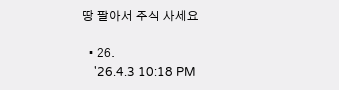땅 팔아서 주식 사세요

  • 26.
    '26.4.3 10:18 PM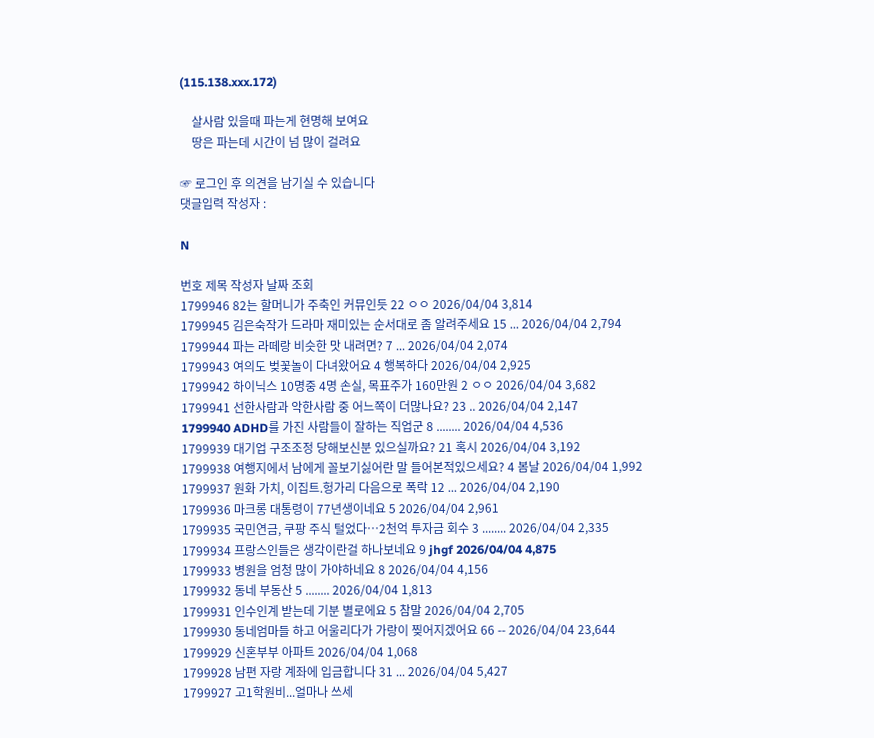(115.138.xxx.172)

    살사람 있을때 파는게 현명해 보여요
    땅은 파는데 시간이 넘 많이 걸려요

☞ 로그인 후 의견을 남기실 수 있습니다
댓글입력 작성자 :

N

번호 제목 작성자 날짜 조회
1799946 82는 할머니가 주축인 커뮤인듯 22 ㅇㅇ 2026/04/04 3,814
1799945 김은숙작가 드라마 재미있는 순서대로 좀 알려주세요 15 ... 2026/04/04 2,794
1799944 파는 라떼랑 비슷한 맛 내려면? 7 ... 2026/04/04 2,074
1799943 여의도 벚꽃놀이 다녀왔어요 4 행복하다 2026/04/04 2,925
1799942 하이닉스 10명중 4명 손실, 목표주가 160만원 2 ㅇㅇ 2026/04/04 3,682
1799941 선한사람과 악한사람 중 어느쪽이 더많나요? 23 .. 2026/04/04 2,147
1799940 ADHD를 가진 사람들이 잘하는 직업군 8 ........ 2026/04/04 4,536
1799939 대기업 구조조정 당해보신분 있으실까요? 21 혹시 2026/04/04 3,192
1799938 여행지에서 남에게 꼴보기싫어란 말 들어본적있으세요? 4 봄날 2026/04/04 1,992
1799937 원화 가치, 이집트.헝가리 다음으로 폭락 12 ... 2026/04/04 2,190
1799936 마크롱 대통령이 77년생이네요 5 2026/04/04 2,961
1799935 국민연금, 쿠팡 주식 털었다…2천억 투자금 회수 3 ........ 2026/04/04 2,335
1799934 프랑스인들은 생각이란걸 하나보네요 9 jhgf 2026/04/04 4,875
1799933 병원을 엄청 많이 가야하네요 8 2026/04/04 4,156
1799932 동네 부동산 5 ........ 2026/04/04 1,813
1799931 인수인계 받는데 기분 별로에요 5 참말 2026/04/04 2,705
1799930 동네엄마들 하고 어울리다가 가랑이 찢어지겠어요 66 -- 2026/04/04 23,644
1799929 신혼부부 아파트 2026/04/04 1,068
1799928 남편 자랑 계좌에 입금합니다 31 ... 2026/04/04 5,427
1799927 고1학원비...얼마나 쓰세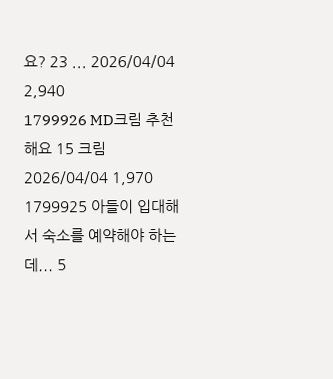요? 23 ... 2026/04/04 2,940
1799926 MD크림 추천해요 15 크림 2026/04/04 1,970
1799925 아들이 입대해서 숙소를 예약해야 하는데... 5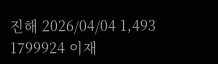진해 2026/04/04 1,493
1799924 이재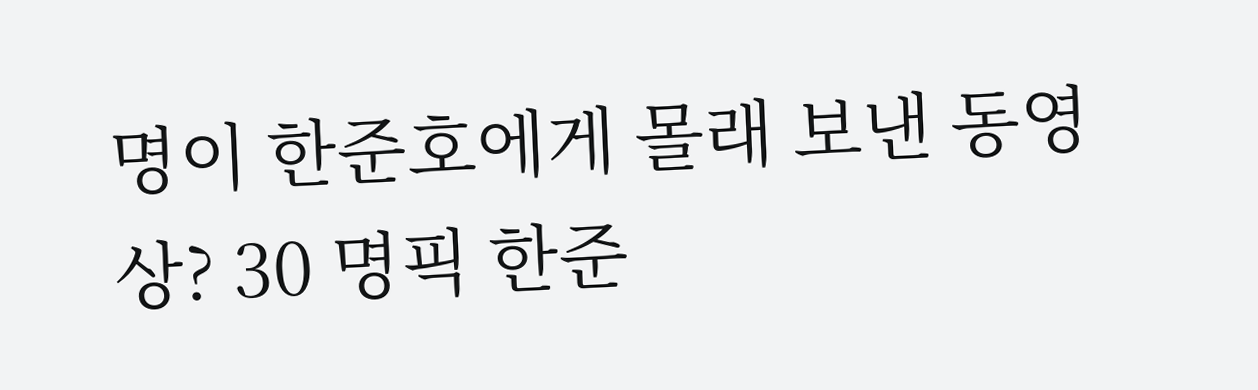명이 한준호에게 몰래 보낸 동영상? 30 명픽 한준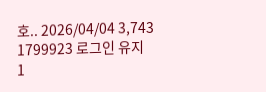호.. 2026/04/04 3,743
1799923 로그인 유지 1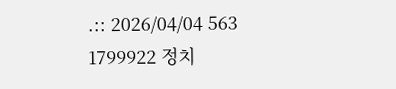.:: 2026/04/04 563
1799922 정치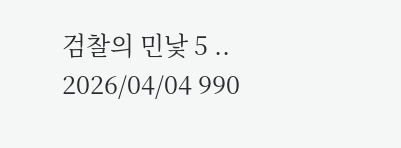검찰의 민낯 5 .. 2026/04/04 990